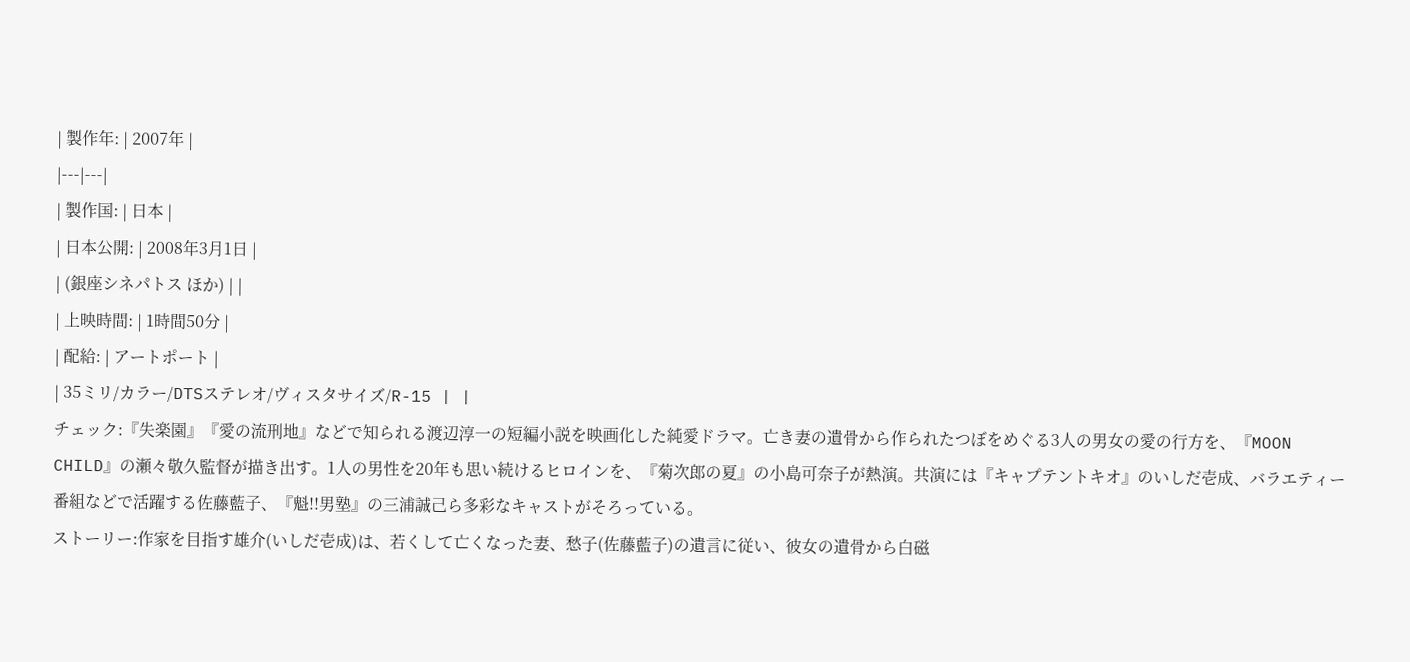| 製作年: | 2007年 |
|---|---|
| 製作国: | 日本 |
| 日本公開: | 2008年3月1日 |
| (銀座シネパトス ほか) | |
| 上映時間: | 1時間50分 |
| 配給: | アートポート |
| 35ミリ/カラー/DTSステレオ/ヴィスタサイズ/R-15 | |
チェック:『失楽園』『愛の流刑地』などで知られる渡辺淳一の短編小説を映画化した純愛ドラマ。亡き妻の遺骨から作られたつぼをめぐる3人の男女の愛の行方を、『MOON CHILD』の瀬々敬久監督が描き出す。1人の男性を20年も思い続けるヒロインを、『菊次郎の夏』の小島可奈子が熱演。共演には『キャプテントキオ』のいしだ壱成、バラエティー番組などで活躍する佐藤藍子、『魁!!男塾』の三浦誠己ら多彩なキャストがそろっている。
ストーリー:作家を目指す雄介(いしだ壱成)は、若くして亡くなった妻、愁子(佐藤藍子)の遺言に従い、彼女の遺骨から白磁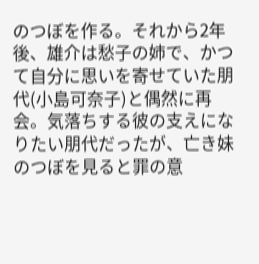のつぼを作る。それから2年後、雄介は愁子の姉で、かつて自分に思いを寄せていた朋代(小島可奈子)と偶然に再会。気落ちする彼の支えになりたい朋代だったが、亡き妹のつぼを見ると罪の意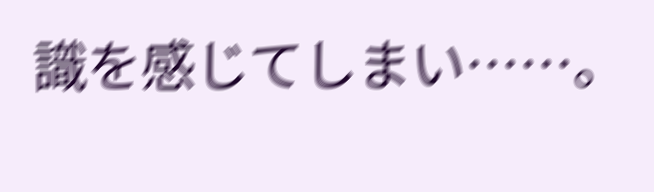識を感じてしまい……。